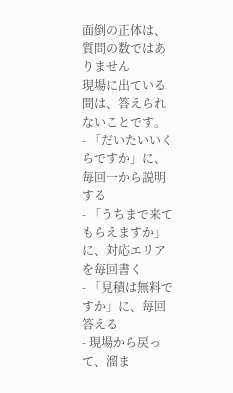面倒の正体は、質問の数ではありません
現場に出ている間は、答えられないことです。
- 「だいたいいくらですか」に、毎回一から説明する
- 「うちまで来てもらえますか」に、対応エリアを毎回書く
- 「見積は無料ですか」に、毎回答える
- 現場から戻って、溜ま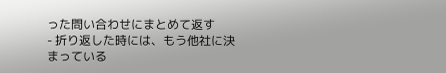った問い合わせにまとめて返す
- 折り返した時には、もう他社に決まっている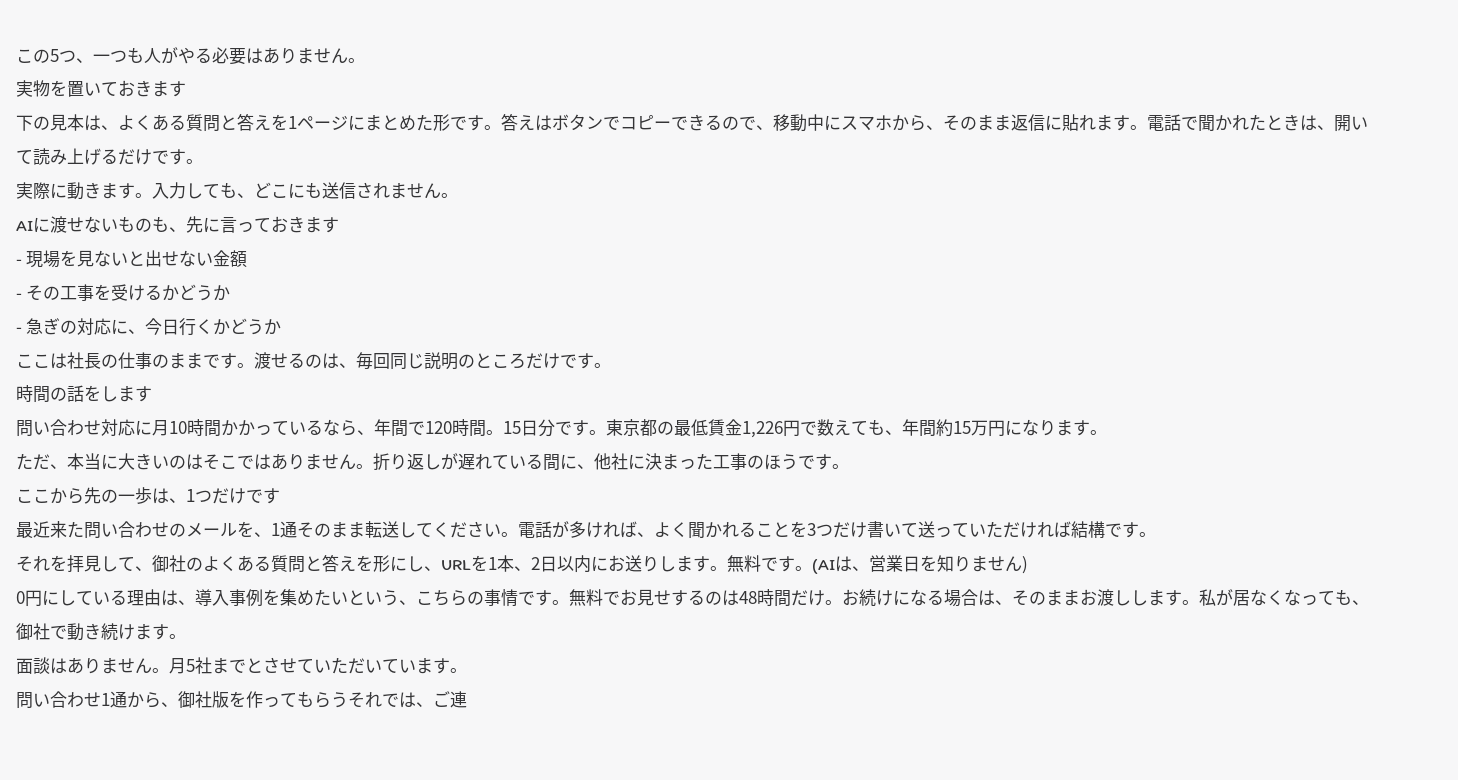この5つ、一つも人がやる必要はありません。
実物を置いておきます
下の見本は、よくある質問と答えを1ページにまとめた形です。答えはボタンでコピーできるので、移動中にスマホから、そのまま返信に貼れます。電話で聞かれたときは、開いて読み上げるだけです。
実際に動きます。入力しても、どこにも送信されません。
AIに渡せないものも、先に言っておきます
- 現場を見ないと出せない金額
- その工事を受けるかどうか
- 急ぎの対応に、今日行くかどうか
ここは社長の仕事のままです。渡せるのは、毎回同じ説明のところだけです。
時間の話をします
問い合わせ対応に月10時間かかっているなら、年間で120時間。15日分です。東京都の最低賃金1,226円で数えても、年間約15万円になります。
ただ、本当に大きいのはそこではありません。折り返しが遅れている間に、他社に決まった工事のほうです。
ここから先の一歩は、1つだけです
最近来た問い合わせのメールを、1通そのまま転送してください。電話が多ければ、よく聞かれることを3つだけ書いて送っていただければ結構です。
それを拝見して、御社のよくある質問と答えを形にし、URLを1本、2日以内にお送りします。無料です。(AIは、営業日を知りません)
0円にしている理由は、導入事例を集めたいという、こちらの事情です。無料でお見せするのは48時間だけ。お続けになる場合は、そのままお渡しします。私が居なくなっても、御社で動き続けます。
面談はありません。月5社までとさせていただいています。
問い合わせ1通から、御社版を作ってもらうそれでは、ご連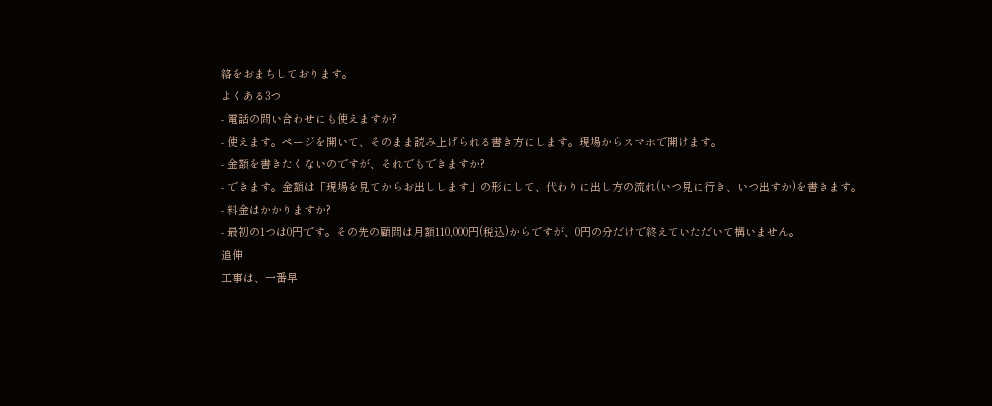絡をおまちしております。
よくある3つ
- 電話の問い合わせにも使えますか?
- 使えます。ページを開いて、そのまま読み上げられる書き方にします。現場からスマホで開けます。
- 金額を書きたくないのですが、それでもできますか?
- できます。金額は「現場を見てからお出しします」の形にして、代わりに出し方の流れ(いつ見に行き、いつ出すか)を書きます。
- 料金はかかりますか?
- 最初の1つは0円です。その先の顧問は月額110,000円(税込)からですが、0円の分だけで終えていただいて構いません。
追伸
工事は、一番早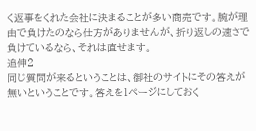く返事をくれた会社に決まることが多い商売です。腕が理由で負けたのなら仕方がありませんが、折り返しの速さで負けているなら、それは直せます。
追伸2
同じ質問が来るということは、御社のサイトにその答えが無いということです。答えを1ページにしておく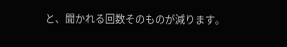と、聞かれる回数そのものが減ります。